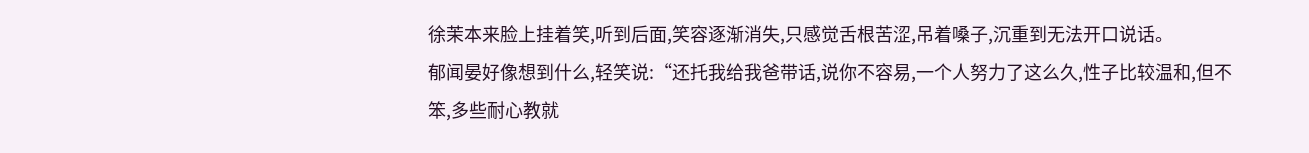徐茉本来脸上挂着笑,听到后面,笑容逐渐消失,只感觉舌根苦涩,吊着嗓子,沉重到无法开口说话。
郁闻晏好像想到什么,轻笑说:“还托我给我爸带话,说你不容易,一个人努力了这么久,性子比较温和,但不笨,多些耐心教就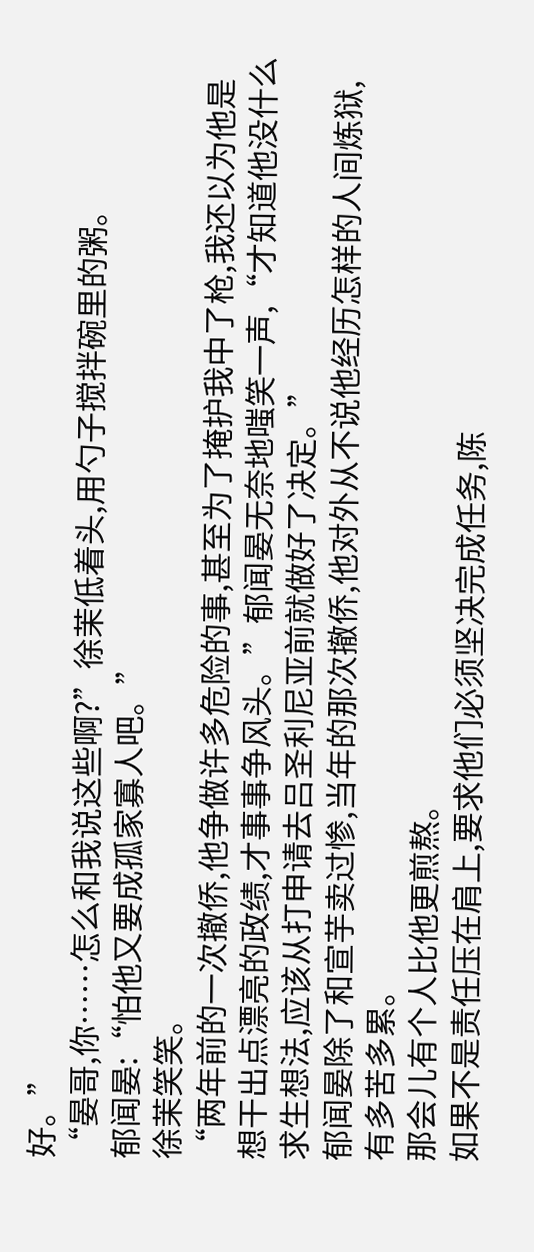好。”
“晏哥,你……怎么和我说这些啊?”徐茉低着头,用勺子搅拌碗里的粥。
郁闻晏:“怕他又要成孤家寡人吧。”
徐茉笑笑。
“两年前的一次撤侨,他争做许多危险的事,甚至为了掩护我中了枪,我还以为他是想干出点漂亮的政绩,才事事争风头。”郁闻晏无奈地嗤笑一声,“才知道他没什么求生想法,应该从打申请去吕圣利尼亚前就做好了决定。”
郁闻晏除了和宣芋卖过惨,当年的那次撤侨,他对外从不说他经历怎样的人间炼狱,有多苦多累。
那会儿有个人比他更煎熬。
如果不是责任压在肩上,要求他们必须坚决完成任务,陈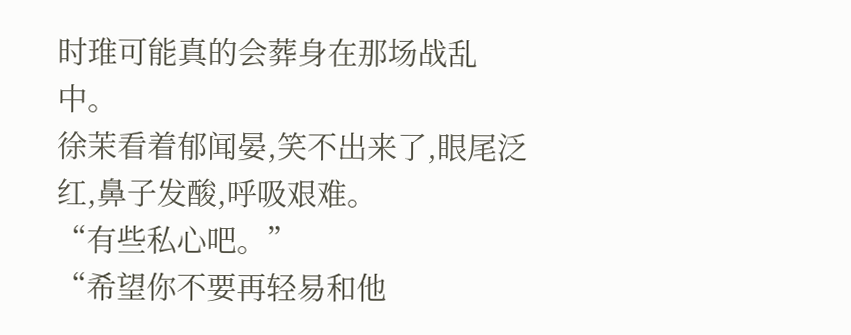时琟可能真的会葬身在那场战乱中。
徐茉看着郁闻晏,笑不出来了,眼尾泛红,鼻子发酸,呼吸艰难。
“有些私心吧。”
“希望你不要再轻易和他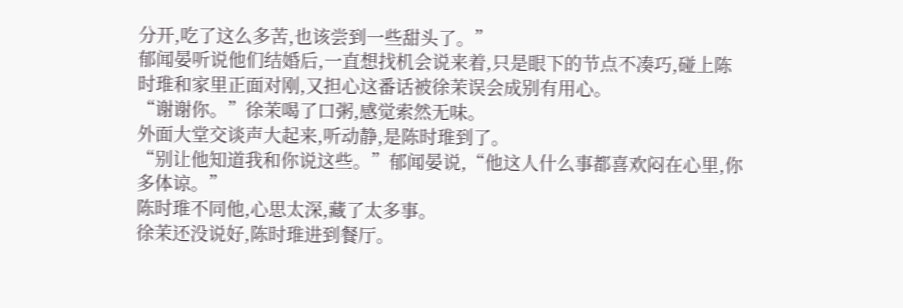分开,吃了这么多苦,也该尝到一些甜头了。”
郁闻晏听说他们结婚后,一直想找机会说来着,只是眼下的节点不凑巧,碰上陈时琟和家里正面对刚,又担心这番话被徐茉误会成别有用心。
“谢谢你。”徐茉喝了口粥,感觉索然无味。
外面大堂交谈声大起来,听动静,是陈时琟到了。
“别让他知道我和你说这些。”郁闻晏说,“他这人什么事都喜欢闷在心里,你多体谅。”
陈时琟不同他,心思太深,藏了太多事。
徐茉还没说好,陈时琟进到餐厅。